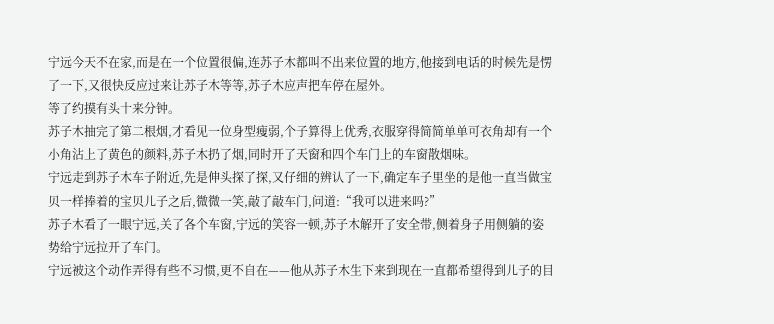宁远今天不在家,而是在一个位置很偏,连苏子木都叫不出来位置的地方,他接到电话的时候先是愣了一下,又很快反应过来让苏子木等等,苏子木应声把车停在屋外。
等了约摸有头十来分钟。
苏子木抽完了第二根烟,才看见一位身型瘦弱,个子算得上优秀,衣服穿得简简单单可衣角却有一个小角沾上了黄色的颜料,苏子木扔了烟,同时开了天窗和四个车门上的车窗散烟味。
宁远走到苏子木车子附近,先是伸头探了探,又仔细的辨认了一下,确定车子里坐的是他一直当做宝贝一样捧着的宝贝儿子之后,微微一笑,敲了敲车门,问道:“我可以进来吗?”
苏子木看了一眼宁远,关了各个车窗,宁远的笑容一顿,苏子木解开了安全带,侧着身子用侧躺的姿势给宁远拉开了车门。
宁远被这个动作弄得有些不习惯,更不自在——他从苏子木生下来到现在一直都希望得到儿子的目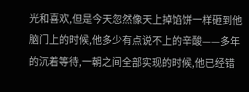光和喜欢,但是今天忽然像天上掉馅饼一样砸到他脑门上的时候,他多少有点说不上的辛酸——多年的沉着等待,一朝之间全部实现的时候,他已经错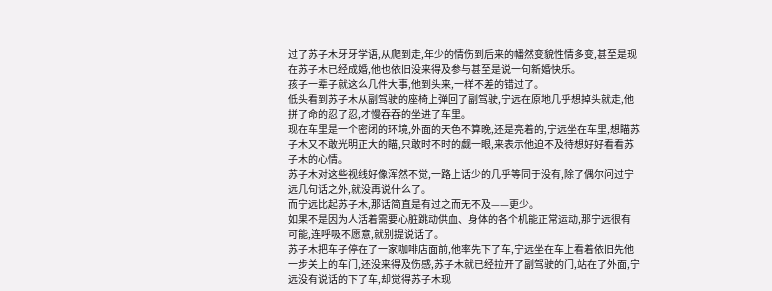过了苏子木牙牙学语,从爬到走,年少的情伤到后来的幡然变貌性情多变,甚至是现在苏子木已经成婚,他也依旧没来得及参与甚至是说一句新婚快乐。
孩子一辈子就这么几件大事,他到头来,一样不差的错过了。
低头看到苏子木从副驾驶的座椅上弹回了副驾驶,宁远在原地几乎想掉头就走,他拼了命的忍了忍,才慢吞吞的坐进了车里。
现在车里是一个密闭的环境,外面的天色不算晚,还是亮着的,宁远坐在车里,想瞄苏子木又不敢光明正大的瞄,只敢时不时的觑一眼,来表示他迫不及待想好好看看苏子木的心情。
苏子木对这些视线好像浑然不觉,一路上话少的几乎等同于没有,除了偶尔问过宁远几句话之外,就没再说什么了。
而宁远比起苏子木,那话简直是有过之而无不及——更少。
如果不是因为人活着需要心脏跳动供血、身体的各个机能正常运动,那宁远很有可能,连呼吸不愿意,就别提说话了。
苏子木把车子停在了一家咖啡店面前,他率先下了车,宁远坐在车上看着依旧先他一步关上的车门,还没来得及伤感,苏子木就已经拉开了副驾驶的门,站在了外面,宁远没有说话的下了车,却觉得苏子木现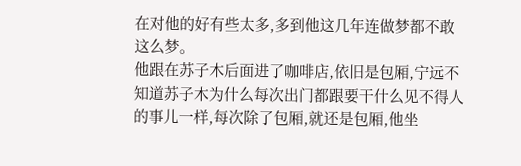在对他的好有些太多,多到他这几年连做梦都不敢这么梦。
他跟在苏子木后面进了咖啡店,依旧是包厢,宁远不知道苏子木为什么每次出门都跟要干什么见不得人的事儿一样,每次除了包厢,就还是包厢,他坐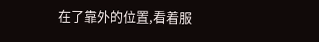在了靠外的位置,看着服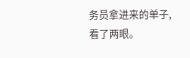务员拿进来的单子,看了两眼。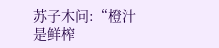苏子木问:“橙汁是鲜榨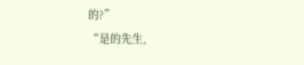的?”
“是的先生,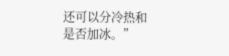还可以分冷热和是否加冰。”